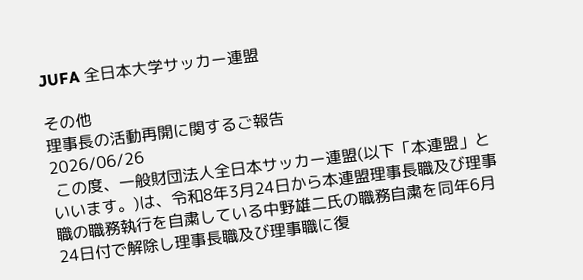JUFA 全日本大学サッカー連盟

その他
理事長の活動再開に関するご報告
2026/06/26
 この度、一般財団法人全日本サッカー連盟(以下「本連盟」といいます。)は、令和8年3月24日から本連盟理事長職及び理事職の職務執行を自粛している中野雄二氏の職務自粛を同年6月24日付で解除し理事長職及び理事職に復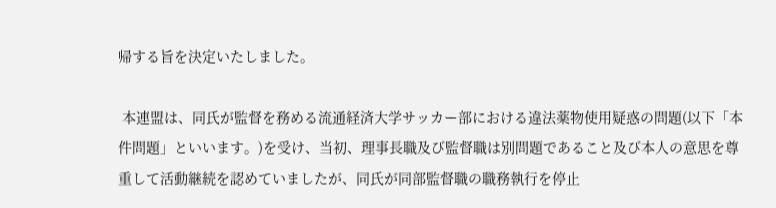帰する旨を決定いたしました。

 本連盟は、同氏が監督を務める流通経済大学サッカー部における違法薬物使用疑惑の問題(以下「本件問題」といいます。)を受け、当初、理事長職及び監督職は別問題であること及び本人の意思を尊重して活動継続を認めていましたが、同氏が同部監督職の職務執行を停止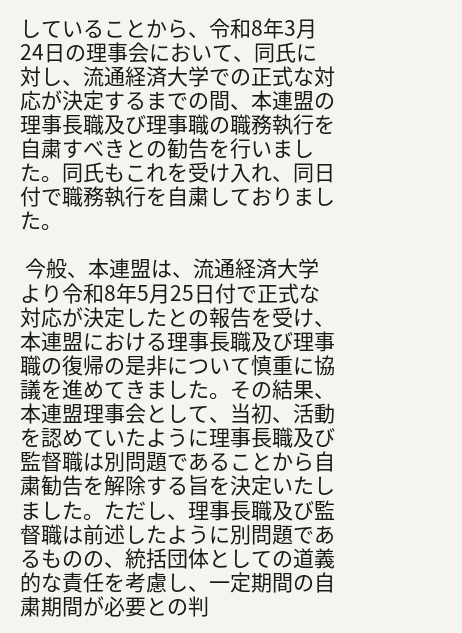していることから、令和8年3月24日の理事会において、同氏に対し、流通経済大学での正式な対応が決定するまでの間、本連盟の理事長職及び理事職の職務執行を自粛すべきとの勧告を行いました。同氏もこれを受け入れ、同日付で職務執行を自粛しておりました。

 今般、本連盟は、流通経済大学より令和8年5月25日付で正式な対応が決定したとの報告を受け、本連盟における理事長職及び理事職の復帰の是非について慎重に協議を進めてきました。その結果、本連盟理事会として、当初、活動を認めていたように理事長職及び監督職は別問題であることから自粛勧告を解除する旨を決定いたしました。ただし、理事長職及び監督職は前述したように別問題であるものの、統括団体としての道義的な責任を考慮し、一定期間の自粛期間が必要との判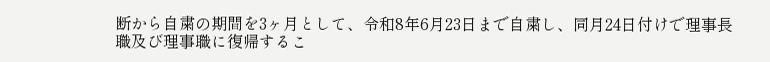断から自粛の期間を3ヶ月として、令和8年6月23日まで自粛し、同月24日付けで理事長職及び理事職に復帰するこ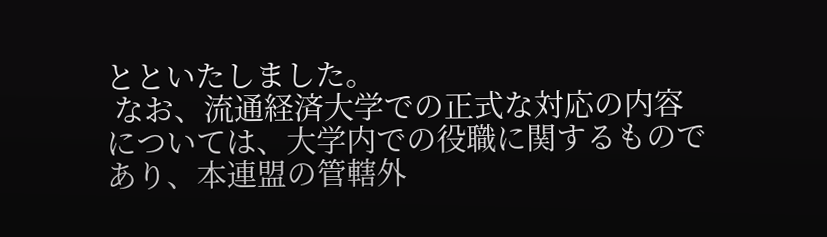とといたしました。
 なお、流通経済大学での正式な対応の内容については、大学内での役職に関するものであり、本連盟の管轄外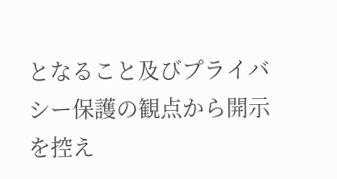となること及びプライバシー保護の観点から開示を控え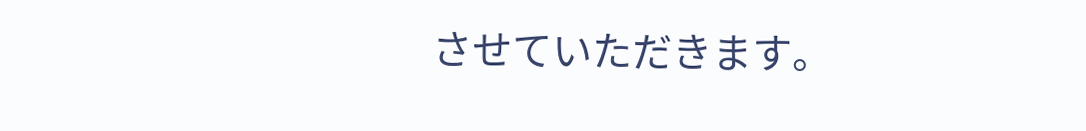させていただきます。